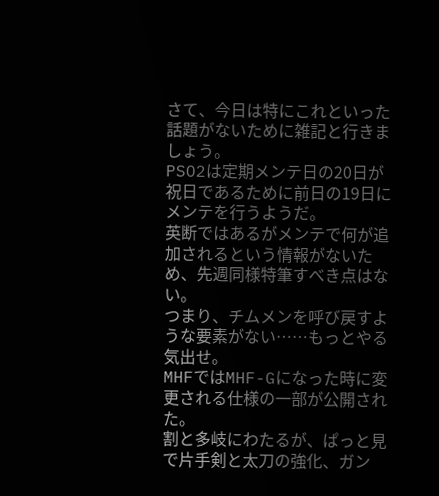さて、今日は特にこれといった話題がないために雑記と行きましょう。
PSO2は定期メンテ日の20日が祝日であるために前日の19日にメンテを行うようだ。
英断ではあるがメンテで何が追加されるという情報がないため、先週同様特筆すべき点はない。
つまり、チムメンを呼び戻すような要素がない……もっとやる気出せ。
MHFではMHF-Gになった時に変更される仕様の一部が公開された。
割と多岐にわたるが、ぱっと見で片手剣と太刀の強化、ガン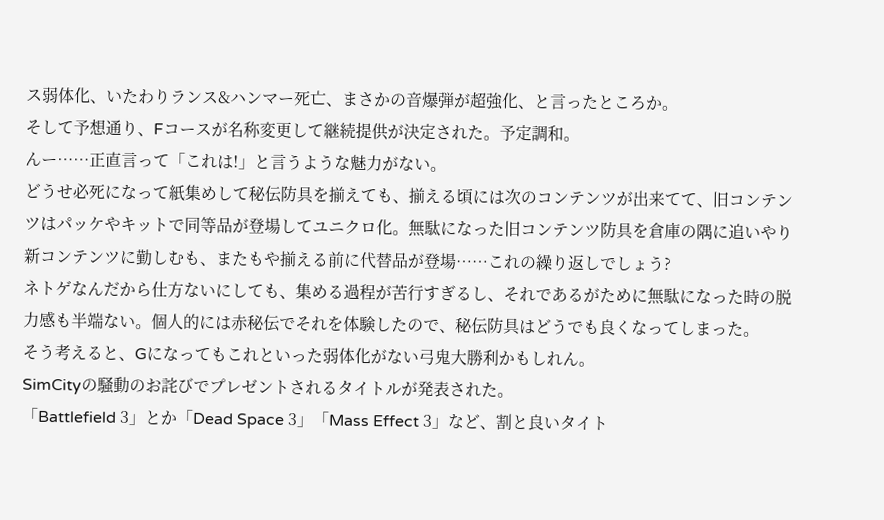ス弱体化、いたわりランス&ハンマー死亡、まさかの音爆弾が超強化、と言ったところか。
そして予想通り、Fコースが名称変更して継続提供が決定された。予定調和。
んー……正直言って「これは!」と言うような魅力がない。
どうせ必死になって紙集めして秘伝防具を揃えても、揃える頃には次のコンテンツが出来てて、旧コンテンツはパッケやキットで同等品が登場してユニクロ化。無駄になった旧コンテンツ防具を倉庫の隅に追いやり新コンテンツに勤しむも、またもや揃える前に代替品が登場……これの繰り返しでしょう?
ネトゲなんだから仕方ないにしても、集める過程が苦行すぎるし、それであるがために無駄になった時の脱力感も半端ない。個人的には赤秘伝でそれを体験したので、秘伝防具はどうでも良くなってしまった。
そう考えると、Gになってもこれといった弱体化がない弓鬼大勝利かもしれん。
SimCityの騒動のお詫びでプレゼントされるタイトルが発表された。
「Battlefield 3」とか「Dead Space 3」「Mass Effect 3」など、割と良いタイト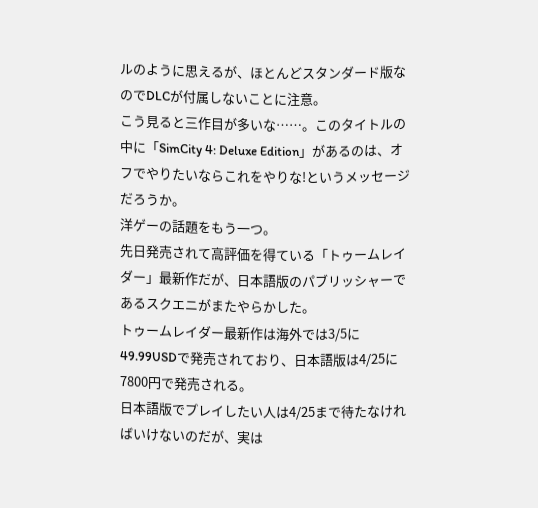ルのように思えるが、ほとんどスタンダード版なのでDLCが付属しないことに注意。
こう見ると三作目が多いな……。このタイトルの中に「SimCity 4: Deluxe Edition」があるのは、オフでやりたいならこれをやりな!というメッセージだろうか。
洋ゲーの話題をもう一つ。
先日発売されて高評価を得ている「トゥームレイダー」最新作だが、日本語版のパブリッシャーであるスクエニがまたやらかした。
トゥームレイダー最新作は海外では3/5に49.99USDで発売されており、日本語版は4/25に7800円で発売される。
日本語版でプレイしたい人は4/25まで待たなければいけないのだが、実は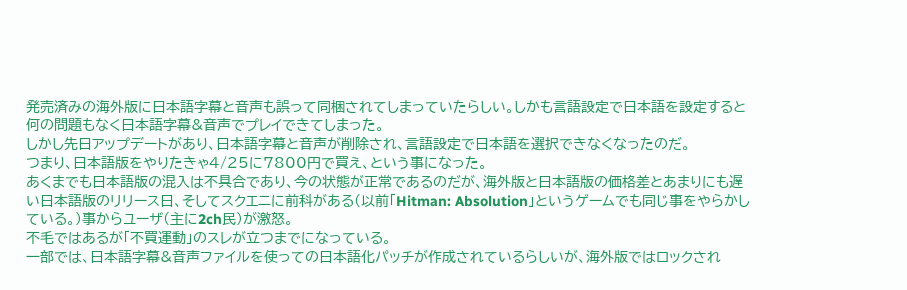発売済みの海外版に日本語字幕と音声も誤って同梱されてしまっていたらしい。しかも言語設定で日本語を設定すると何の問題もなく日本語字幕&音声でプレイできてしまった。
しかし先日アップデートがあり、日本語字幕と音声が削除され、言語設定で日本語を選択できなくなったのだ。
つまり、日本語版をやりたきゃ4/25に7800円で買え、という事になった。
あくまでも日本語版の混入は不具合であり、今の状態が正常であるのだが、海外版と日本語版の価格差とあまりにも遅い日本語版のリリース日、そしてスクエニに前科がある(以前「Hitman: Absolution」というゲームでも同じ事をやらかしている。)事からユーザ(主に2ch民)が激怒。
不毛ではあるが「不買運動」のスレが立つまでになっている。
一部では、日本語字幕&音声ファイルを使っての日本語化パッチが作成されているらしいが、海外版ではロックされ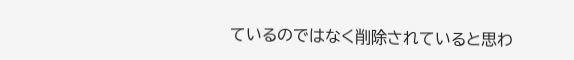ているのではなく削除されていると思わ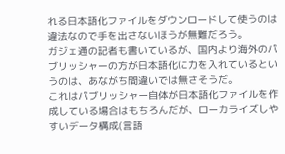れる日本語化ファイルをダウンロードして使うのは違法なので手を出さないほうが無難だろう。
ガジェ通の記者も書いているが、国内より海外のパブリッシャーの方が日本語化に力を入れているというのは、あながち間違いでは無さそうだ。
これはパブリッシャー自体が日本語化ファイルを作成している場合はもちろんだが、ローカライズしやすいデータ構成(言語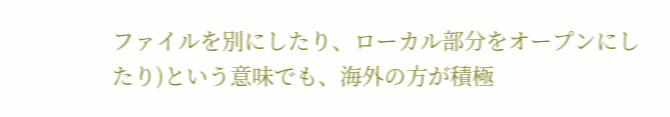ファイルを別にしたり、ローカル部分をオープンにしたり)という意味でも、海外の方が積極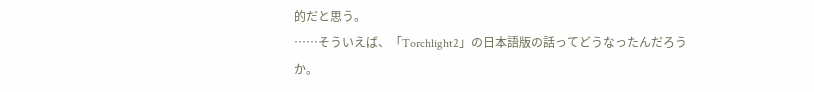的だと思う。
……そういえば、「Torchlight2」の日本語版の話ってどうなったんだろうか。